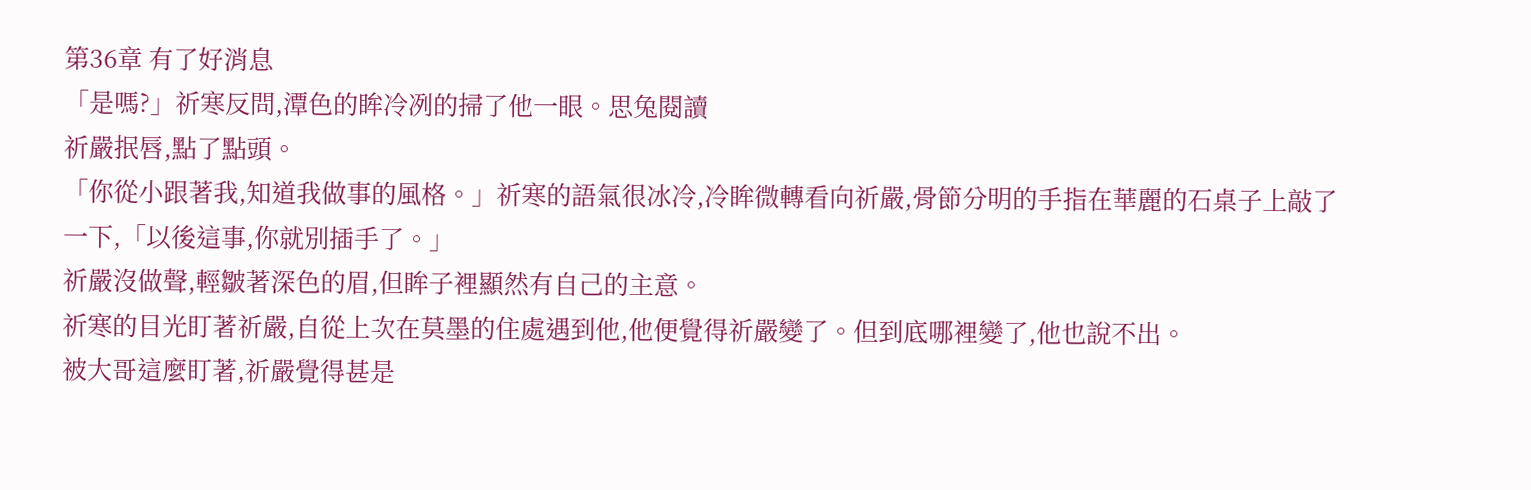第36章 有了好消息
「是嗎?」祈寒反問,潭色的眸冷冽的掃了他一眼。思兔閱讀
祈嚴抿唇,點了點頭。
「你從小跟著我,知道我做事的風格。」祈寒的語氣很冰冷,冷眸微轉看向祈嚴,骨節分明的手指在華麗的石桌子上敲了一下,「以後這事,你就別插手了。」
祈嚴沒做聲,輕皺著深色的眉,但眸子裡顯然有自己的主意。
祈寒的目光盯著祈嚴,自從上次在莫墨的住處遇到他,他便覺得祈嚴變了。但到底哪裡變了,他也說不出。
被大哥這麼盯著,祈嚴覺得甚是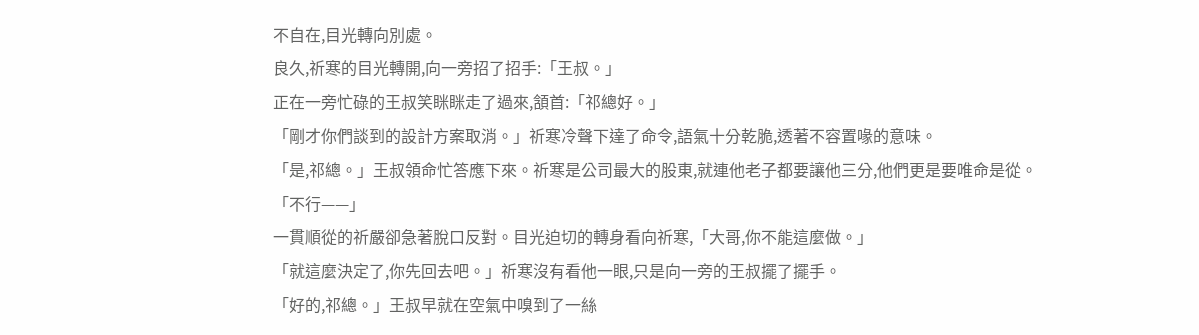不自在,目光轉向別處。
良久,祈寒的目光轉開,向一旁招了招手:「王叔。」
正在一旁忙碌的王叔笑眯眯走了過來,頷首:「祁總好。」
「剛才你們談到的設計方案取消。」祈寒冷聲下達了命令,語氣十分乾脆,透著不容置喙的意味。
「是,祁總。」王叔領命忙答應下來。祈寒是公司最大的股東,就連他老子都要讓他三分,他們更是要唯命是從。
「不行——」
一貫順從的祈嚴卻急著脫口反對。目光迫切的轉身看向祈寒,「大哥,你不能這麼做。」
「就這麼決定了,你先回去吧。」祈寒沒有看他一眼,只是向一旁的王叔擺了擺手。
「好的,祁總。」王叔早就在空氣中嗅到了一絲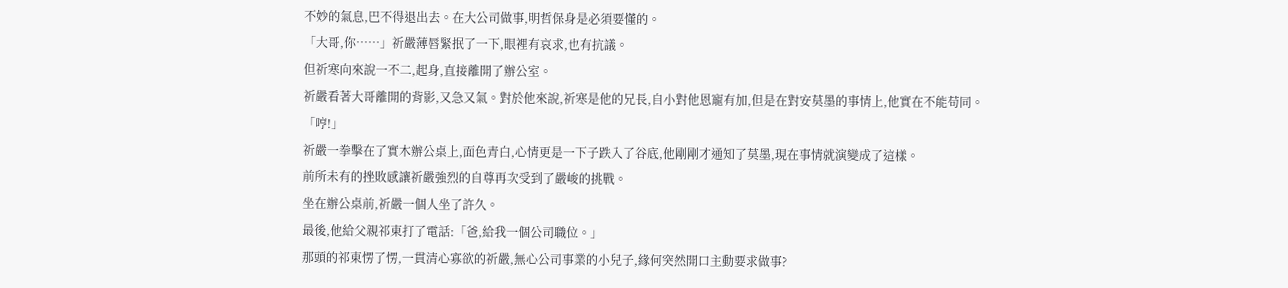不妙的氣息,巴不得退出去。在大公司做事,明哲保身是必須要懂的。
「大哥,你……」祈嚴薄唇緊抿了一下,眼裡有哀求,也有抗議。
但祈寒向來說一不二,起身,直接離開了辦公室。
祈嚴看著大哥離開的背影,又急又氣。對於他來說,祈寒是他的兄長,自小對他恩寵有加,但是在對安莫墨的事情上,他實在不能苟同。
「哼!」
祈嚴一拳擊在了實木辦公桌上,面色青白,心情更是一下子跌入了谷底,他剛剛才通知了莫墨,現在事情就演變成了這樣。
前所未有的挫敗感讓祈嚴強烈的自尊再次受到了嚴峻的挑戰。
坐在辦公桌前,祈嚴一個人坐了許久。
最後,他給父親祁東打了電話:「爸,給我一個公司職位。」
那頭的祁東愣了愣,一貫清心寡欲的祈嚴,無心公司事業的小兒子,緣何突然開口主動要求做事?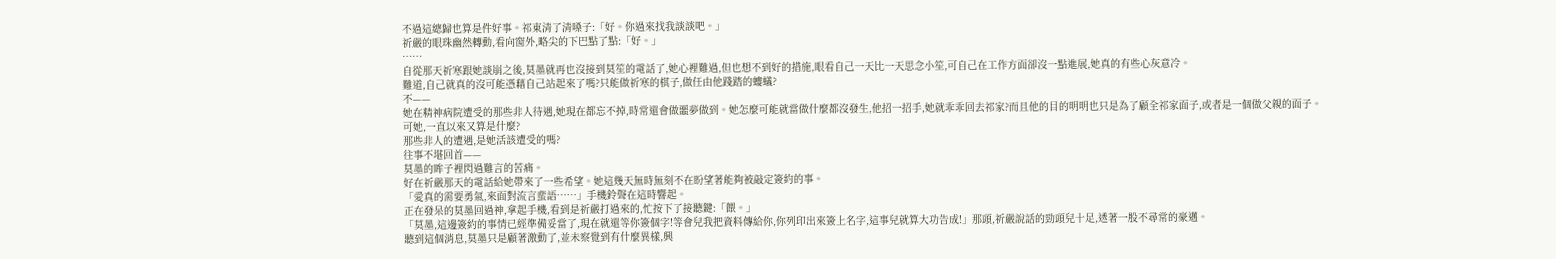不過這總歸也算是件好事。祁東清了清嗓子:「好。你過來找我談談吧。」
祈嚴的眼珠幽然轉動,看向窗外,略尖的下巴點了點:「好。」
……
自從那天祈寒跟她談崩之後,莫墨就再也沒接到莫笙的電話了,她心裡難過,但也想不到好的措施,眼看自己一天比一天思念小笙,可自己在工作方面卻沒一點進展,她真的有些心灰意冷。
難道,自己就真的沒可能憑藉自己站起來了嗎?只能做祈寒的棋子,做任由他踐踏的螻蟻?
不——
她在精神病院遭受的那些非人待遇,她現在都忘不掉,時常還會做噩夢做到。她怎麼可能就當做什麼都沒發生,他招一招手,她就乖乖回去祁家?而且他的目的明明也只是為了顧全祁家面子,或者是一個做父親的面子。
可她,一直以來又算是什麼?
那些非人的遭遇,是她活該遭受的嗎?
往事不堪回首——
莫墨的眸子裡閃過難言的苦痛。
好在祈嚴那天的電話給她帶來了一些希望。她這幾天無時無刻不在盼望著能夠被敲定簽約的事。
「愛真的需要勇氣,來面對流言蜚語……」手機鈴聲在這時響起。
正在發呆的莫墨回過神,拿起手機,看到是祈嚴打過來的,忙按下了接聽鍵:「餵。」
「莫墨,這邊簽約的事情已經準備妥當了,現在就還等你簽個字!等會兒我把資料傳給你,你列印出來簽上名字,這事兒就算大功告成!」那頭,祈嚴說話的勁頭兒十足,透著一股不尋常的豪邁。
聽到這個消息,莫墨只是顧著激動了,並未察覺到有什麼異樣,興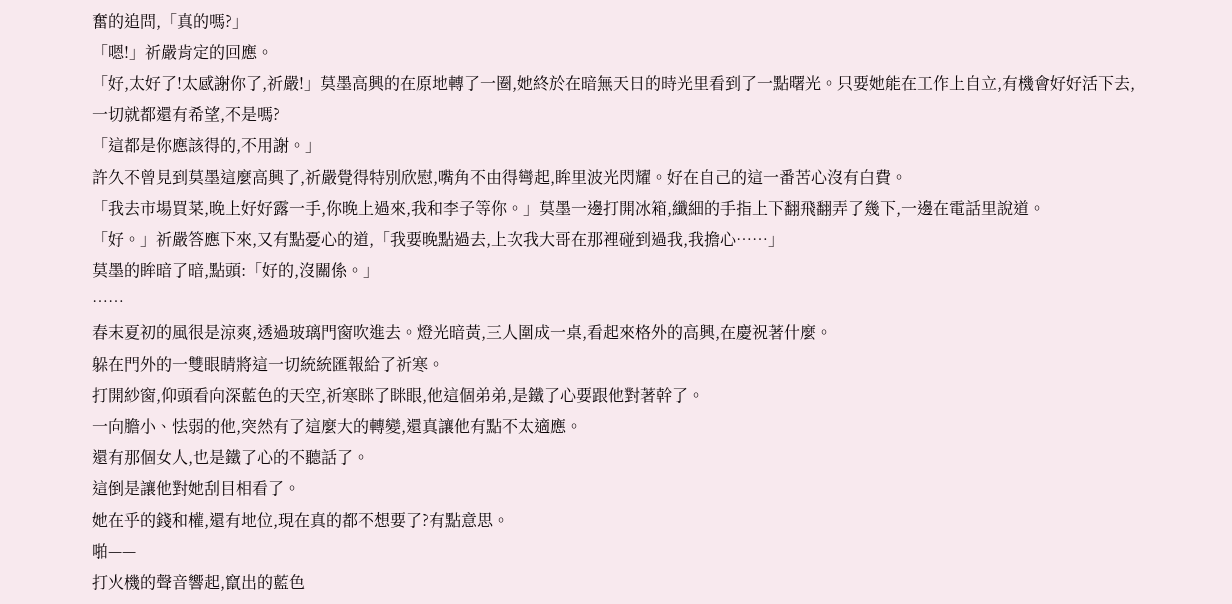奮的追問,「真的嗎?」
「嗯!」祈嚴肯定的回應。
「好,太好了!太感謝你了,祈嚴!」莫墨高興的在原地轉了一圈,她終於在暗無天日的時光里看到了一點曙光。只要她能在工作上自立,有機會好好活下去,一切就都還有希望,不是嗎?
「這都是你應該得的,不用謝。」
許久不曾見到莫墨這麼高興了,祈嚴覺得特別欣慰,嘴角不由得彎起,眸里波光閃耀。好在自己的這一番苦心沒有白費。
「我去市場買菜,晚上好好露一手,你晚上過來,我和李子等你。」莫墨一邊打開冰箱,纖細的手指上下翻飛翻弄了幾下,一邊在電話里說道。
「好。」祈嚴答應下來,又有點憂心的道,「我要晚點過去,上次我大哥在那裡碰到過我,我擔心……」
莫墨的眸暗了暗,點頭:「好的,沒關係。」
……
春末夏初的風很是涼爽,透過玻璃門窗吹進去。燈光暗黃,三人圍成一桌,看起來格外的高興,在慶祝著什麼。
躲在門外的一雙眼睛將這一切統統匯報給了祈寒。
打開紗窗,仰頭看向深藍色的天空,祈寒眯了眯眼,他這個弟弟,是鐵了心要跟他對著幹了。
一向膽小、怯弱的他,突然有了這麼大的轉變,還真讓他有點不太適應。
還有那個女人,也是鐵了心的不聽話了。
這倒是讓他對她刮目相看了。
她在乎的錢和權,還有地位,現在真的都不想要了?有點意思。
啪——
打火機的聲音響起,竄出的藍色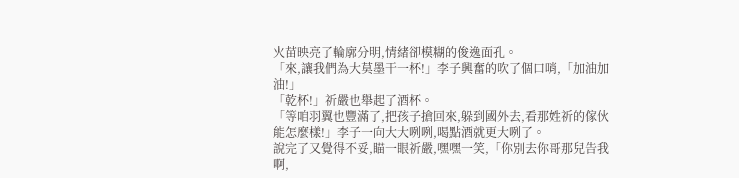火苗映亮了輪廓分明,情緒卻模糊的俊逸面孔。
「來,讓我們為大莫墨干一杯!」李子興奮的吹了個口哨,「加油加油!」
「乾杯!」祈嚴也舉起了酒杯。
「等咱羽翼也豐滿了,把孩子搶回來,躲到國外去,看那姓祈的傢伙能怎麼樣!」李子一向大大咧咧,喝點酒就更大咧了。
說完了又覺得不妥,瞄一眼祈嚴,嘿嘿一笑,「你別去你哥那兒告我啊,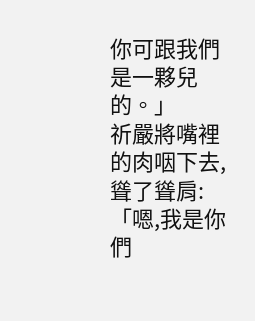你可跟我們是一夥兒的。」
祈嚴將嘴裡的肉咽下去,聳了聳肩:「嗯,我是你們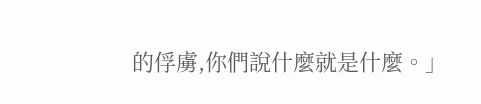的俘虜,你們說什麼就是什麼。」